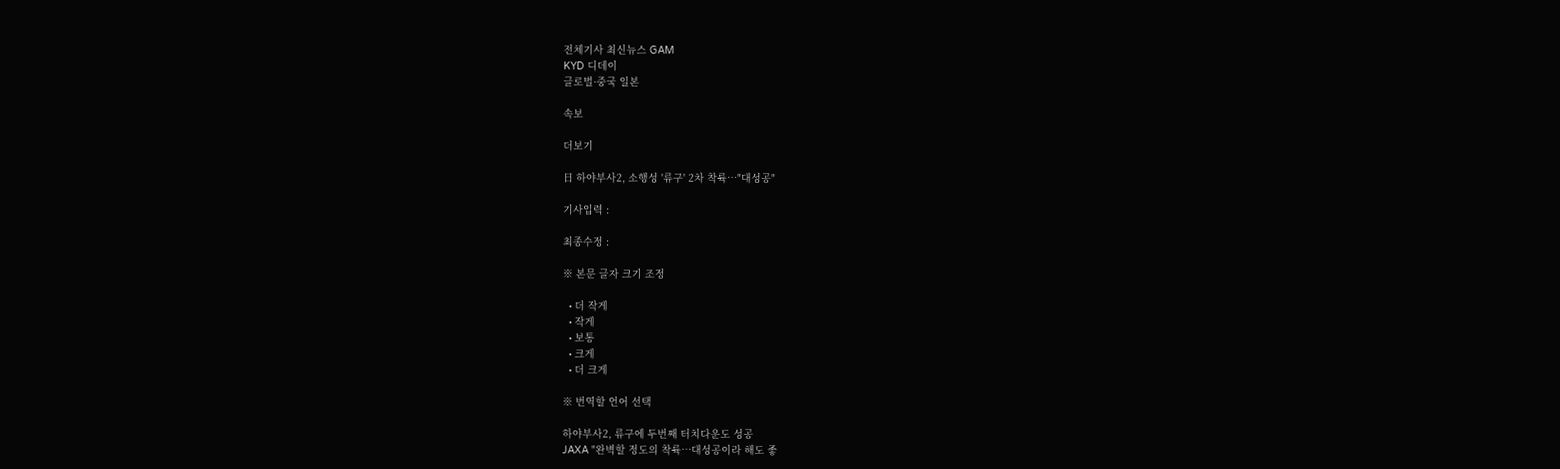전체기사 최신뉴스 GAM
KYD 디데이
글로벌·중국 일본

속보

더보기

日 하야부사2, 소행성 '류구' 2차 착륙…"대성공"

기사입력 :

최종수정 :

※ 본문 글자 크기 조정

  • 더 작게
  • 작게
  • 보통
  • 크게
  • 더 크게

※ 번역할 언어 선택

하야부사2, 류구에 두번째 터치다운도 성공
JAXA "완벽할 정도의 착륙…대성공이라 해도 좋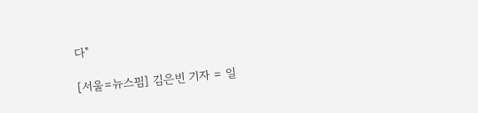다"

[서울=뉴스핌] 김은빈 기자 = 일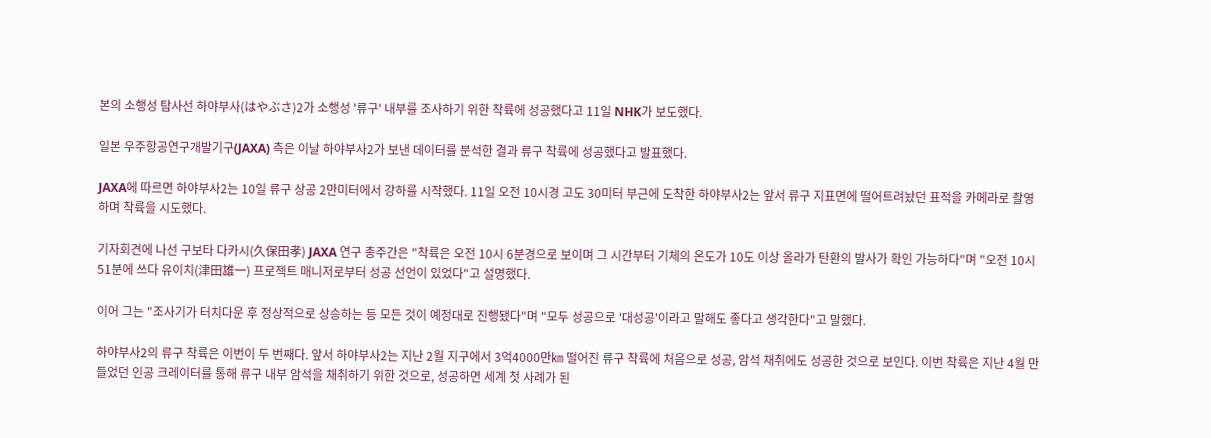본의 소행성 탐사선 하야부사(はやぶさ)2가 소행성 '류구' 내부를 조사하기 위한 착륙에 성공했다고 11일 NHK가 보도했다.

일본 우주항공연구개발기구(JAXA) 측은 이날 하야부사2가 보낸 데이터를 분석한 결과 류구 착륙에 성공했다고 발표했다.

JAXA에 따르면 하야부사2는 10일 류구 상공 2만미터에서 강하를 시작했다. 11일 오전 10시경 고도 30미터 부근에 도착한 하야부사2는 앞서 류구 지표면에 떨어트려놨던 표적을 카메라로 촬영하며 착륙을 시도했다.

기자회견에 나선 구보타 다카시(久保田孝) JAXA 연구 총주간은 "착륙은 오전 10시 6분경으로 보이며 그 시간부터 기체의 온도가 10도 이상 올라가 탄환의 발사가 확인 가능하다"며 "오전 10시 51분에 쓰다 유이치(津田雄一) 프로젝트 매니저로부터 성공 선언이 있었다"고 설명했다.

이어 그는 "조사기가 터치다운 후 정상적으로 상승하는 등 모든 것이 예정대로 진행됐다"며 "모두 성공으로 '대성공'이라고 말해도 좋다고 생각한다"고 말했다.

하야부사2의 류구 착륙은 이번이 두 번째다. 앞서 하야부사2는 지난 2월 지구에서 3억4000만㎞ 떨어진 류구 착륙에 처음으로 성공, 암석 채취에도 성공한 것으로 보인다. 이번 착륙은 지난 4월 만들었던 인공 크레이터를 통해 류구 내부 암석을 채취하기 위한 것으로, 성공하면 세계 첫 사례가 된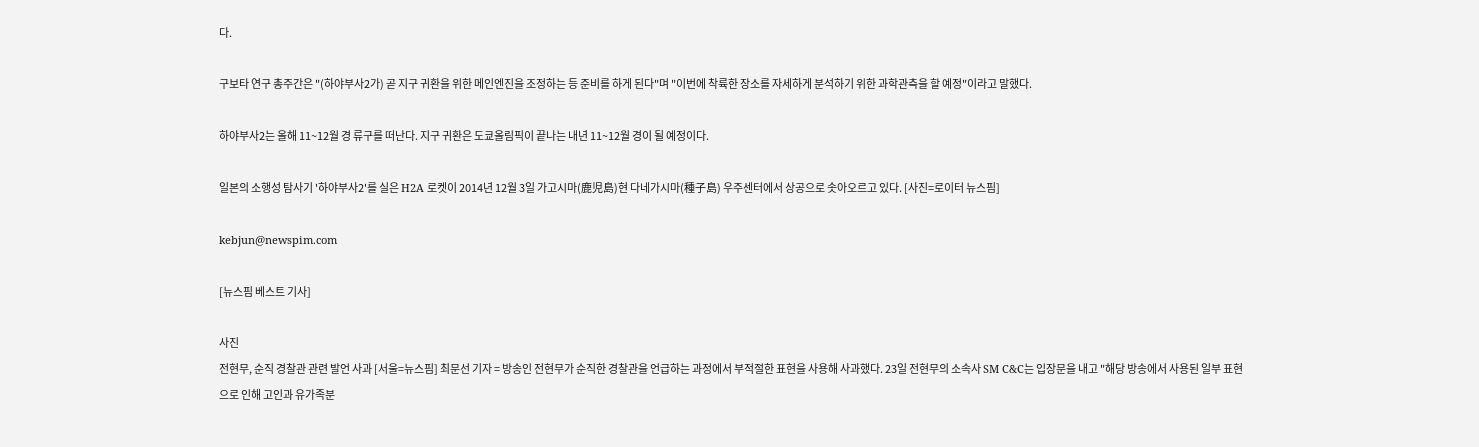다.

구보타 연구 총주간은 "(하야부사2가) 곧 지구 귀환을 위한 메인엔진을 조정하는 등 준비를 하게 된다"며 "이번에 착륙한 장소를 자세하게 분석하기 위한 과학관측을 할 예정"이라고 말했다.

하야부사2는 올해 11~12월 경 류구를 떠난다. 지구 귀환은 도쿄올림픽이 끝나는 내년 11~12월 경이 될 예정이다.

일본의 소행성 탐사기 '하야부사2'를 실은 H2A 로켓이 2014년 12월 3일 가고시마(鹿児島)현 다네가시마(種子島) 우주센터에서 상공으로 솟아오르고 있다. [사진=로이터 뉴스핌]

kebjun@newspim.com

[뉴스핌 베스트 기사]

사진
전현무, 순직 경찰관 관련 발언 사과 [서울=뉴스핌] 최문선 기자 = 방송인 전현무가 순직한 경찰관을 언급하는 과정에서 부적절한 표현을 사용해 사과했다. 23일 전현무의 소속사 SM C&C는 입장문을 내고 "해당 방송에서 사용된 일부 표현으로 인해 고인과 유가족분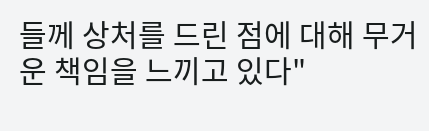들께 상처를 드린 점에 대해 무거운 책임을 느끼고 있다"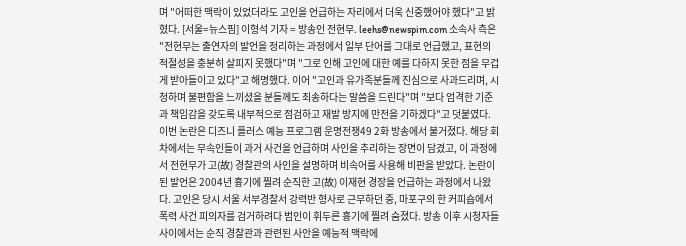며 "어떠한 맥락이 있었더라도 고인을 언급하는 자리에서 더욱 신중했어야 했다"고 밝혔다. [서울=뉴스핌] 이형석 기자 = 방송인 전현무. leehs@newspim.com 소속사 측은 "전현무는 출연자의 발언을 정리하는 과정에서 일부 단어를 그대로 언급했고, 표현의 적절성을 충분히 살피지 못했다"며 "그로 인해 고인에 대한 예를 다하지 못한 점을 무겁게 받아들이고 있다"고 해명했다. 이어 "고인과 유가족분들께 진심으로 사과드리며, 시청하며 불편함을 느끼셨을 분들께도 죄송하다는 말씀을 드린다"며 "보다 엄격한 기준과 책임감을 갖도록 내부적으로 점검하고 재발 방지에 만전을 기하겠다"고 덧붙였다. 이번 논란은 디즈니 플러스 예능 프로그램 운명전쟁49 2화 방송에서 불거졌다. 해당 회차에서는 무속인들이 과거 사건을 언급하며 사인을 추리하는 장면이 담겼고, 이 과정에서 전현무가 고(故) 경찰관의 사인을 설명하며 비속어를 사용해 비판을 받았다. 논란이 된 발언은 2004년 흉기에 찔려 순직한 고(故) 이재현 경장을 언급하는 과정에서 나왔다. 고인은 당시 서울 서부경찰서 강력반 형사로 근무하던 중, 마포구의 한 커피숍에서 폭력 사건 피의자를 검거하려다 범인이 휘두른 흉기에 찔려 숨졌다. 방송 이후 시청자들 사이에서는 순직 경찰관과 관련된 사안을 예능적 맥락에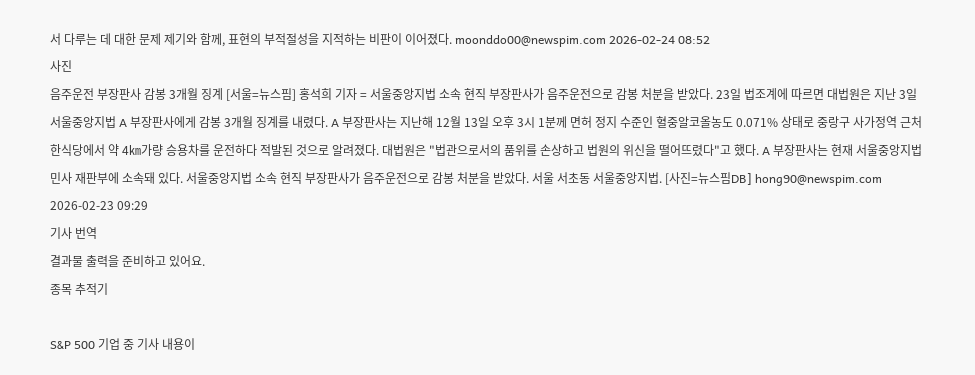서 다루는 데 대한 문제 제기와 함께, 표현의 부적절성을 지적하는 비판이 이어졌다. moonddo00@newspim.com 2026-02-24 08:52
사진
음주운전 부장판사 감봉 3개월 징계 [서울=뉴스핌] 홍석희 기자 = 서울중앙지법 소속 현직 부장판사가 음주운전으로 감봉 처분을 받았다. 23일 법조계에 따르면 대법원은 지난 3일 서울중앙지법 A 부장판사에게 감봉 3개월 징계를 내렸다. A 부장판사는 지난해 12월 13일 오후 3시 1분께 면허 정지 수준인 혈중알코올농도 0.071% 상태로 중랑구 사가정역 근처 한식당에서 약 4㎞가량 승용차를 운전하다 적발된 것으로 알려졌다. 대법원은 "법관으로서의 품위를 손상하고 법원의 위신을 떨어뜨렸다"고 했다. A 부장판사는 현재 서울중앙지법 민사 재판부에 소속돼 있다. 서울중앙지법 소속 현직 부장판사가 음주운전으로 감봉 처분을 받았다. 서울 서초동 서울중앙지법. [사진=뉴스핌DB] hong90@newspim.com 2026-02-23 09:29
기사 번역
결과물 출력을 준비하고 있어요.
종목 추적기

S&P 500 기업 중 기사 내용이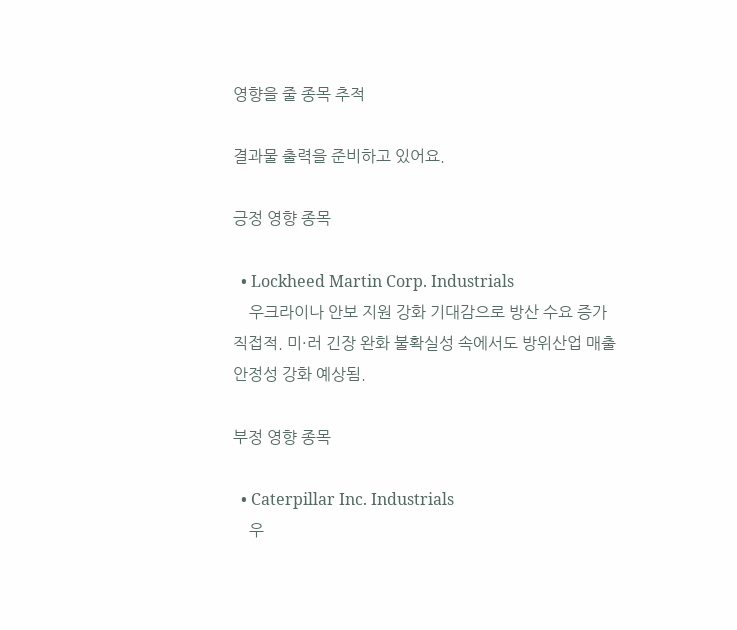영향을 줄 종목 추적

결과물 출력을 준비하고 있어요.

긍정 영향 종목

  • Lockheed Martin Corp. Industrials
    우크라이나 안보 지원 강화 기대감으로 방산 수요 증가 직접적. 미·러 긴장 완화 불확실성 속에서도 방위산업 매출 안정성 강화 예상됨.

부정 영향 종목

  • Caterpillar Inc. Industrials
    우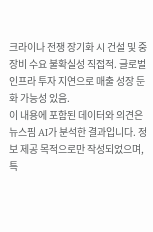크라이나 전쟁 장기화 시 건설 및 중장비 수요 불확실성 직접적. 글로벌 인프라 투자 지연으로 매출 성장 둔화 가능성 있음.
이 내용에 포함된 데이터와 의견은 뉴스핌 AI가 분석한 결과입니다. 정보 제공 목적으로만 작성되었으며, 특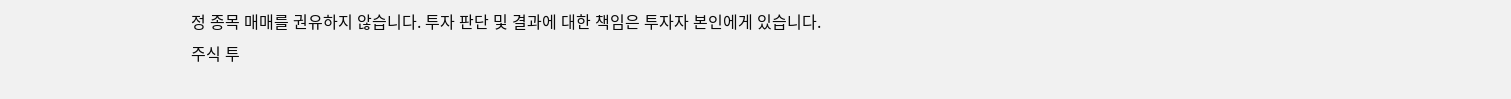정 종목 매매를 권유하지 않습니다. 투자 판단 및 결과에 대한 책임은 투자자 본인에게 있습니다. 주식 투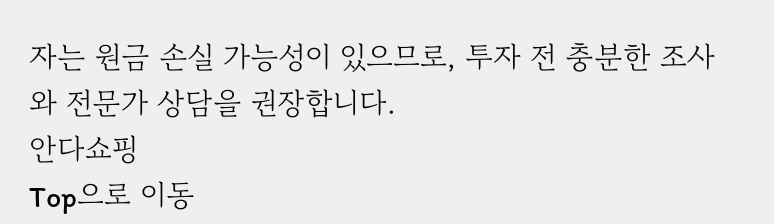자는 원금 손실 가능성이 있으므로, 투자 전 충분한 조사와 전문가 상담을 권장합니다.
안다쇼핑
Top으로 이동